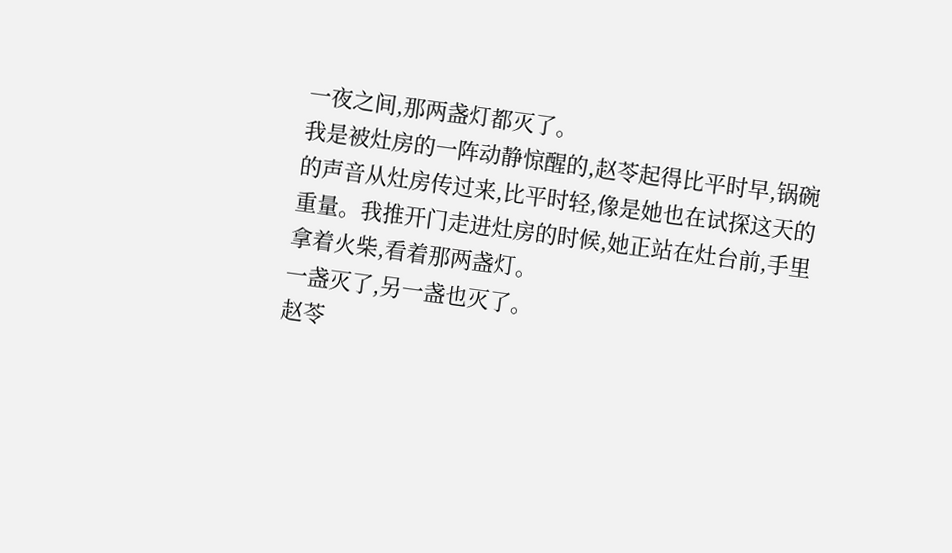一夜之间,那两盏灯都灭了。
我是被灶房的一阵动静惊醒的,赵苓起得比平时早,锅碗的声音从灶房传过来,比平时轻,像是她也在试探这天的重量。我推开门走进灶房的时候,她正站在灶台前,手里拿着火柴,看着那两盏灯。
一盏灭了,另一盏也灭了。
赵苓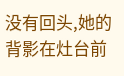没有回头,她的背影在灶台前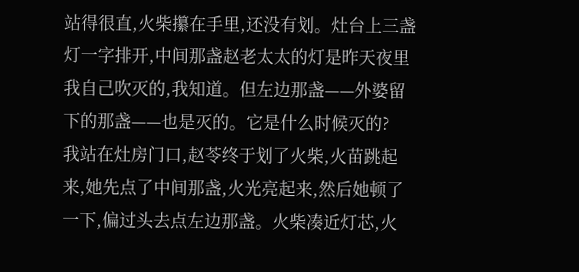站得很直,火柴攥在手里,还没有划。灶台上三盏灯一字排开,中间那盏赵老太太的灯是昨天夜里我自己吹灭的,我知道。但左边那盏——外婆留下的那盏——也是灭的。它是什么时候灭的?
我站在灶房门口,赵苓终于划了火柴,火苗跳起来,她先点了中间那盏,火光亮起来,然后她顿了一下,偏过头去点左边那盏。火柴凑近灯芯,火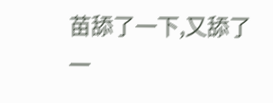苗舔了一下,又舔了一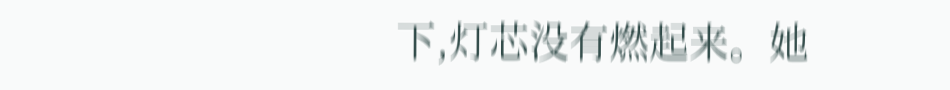下,灯芯没有燃起来。她